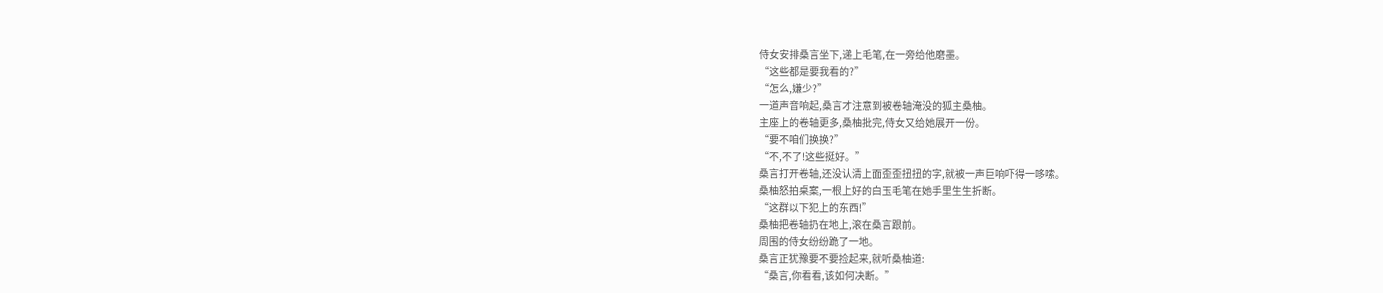侍女安排桑言坐下,递上毛笔,在一旁给他磨墨。
“这些都是要我看的?”
“怎么,嫌少?”
一道声音响起,桑言才注意到被卷轴淹没的狐主桑柚。
主座上的卷轴更多,桑柚批完,侍女又给她展开一份。
“要不咱们换换?”
“不,不了!这些挺好。”
桑言打开卷轴,还没认清上面歪歪扭扭的字,就被一声巨响吓得一哆嗦。
桑柚怒拍桌案,一根上好的白玉毛笔在她手里生生折断。
“这群以下犯上的东西!”
桑柚把卷轴扔在地上,滚在桑言跟前。
周围的侍女纷纷跪了一地。
桑言正犹豫要不要捡起来,就听桑柚道:
“桑言,你看看,该如何决断。”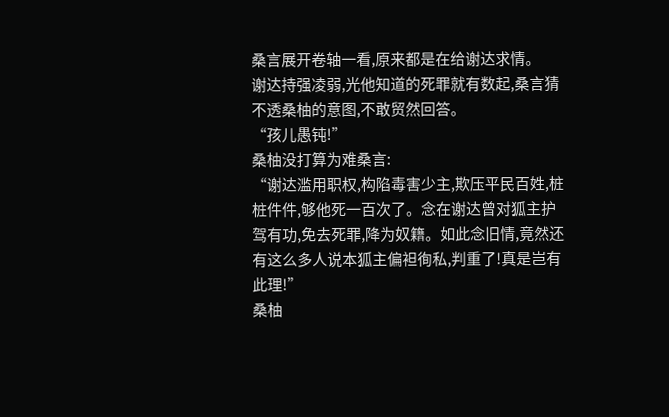桑言展开卷轴一看,原来都是在给谢达求情。
谢达持强凌弱,光他知道的死罪就有数起,桑言猜不透桑柚的意图,不敢贸然回答。
“孩儿愚钝!”
桑柚没打算为难桑言:
“谢达滥用职权,构陷毒害少主,欺压平民百姓,桩桩件件,够他死一百次了。念在谢达曾对狐主护驾有功,免去死罪,降为奴籍。如此念旧情,竟然还有这么多人说本狐主偏袒徇私,判重了!真是岂有此理!”
桑柚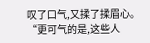叹了口气,又揉了揉眉心。
“更可气的是,这些人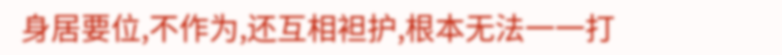身居要位,不作为,还互相袒护,根本无法一一打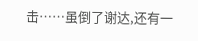击……虽倒了谢达,还有一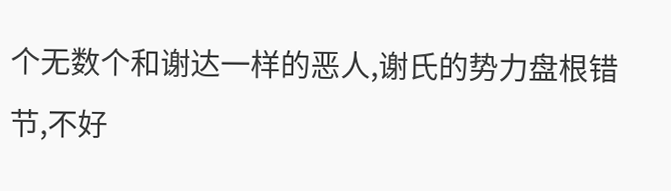个无数个和谢达一样的恶人,谢氏的势力盘根错节,不好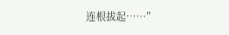连根拔起……”